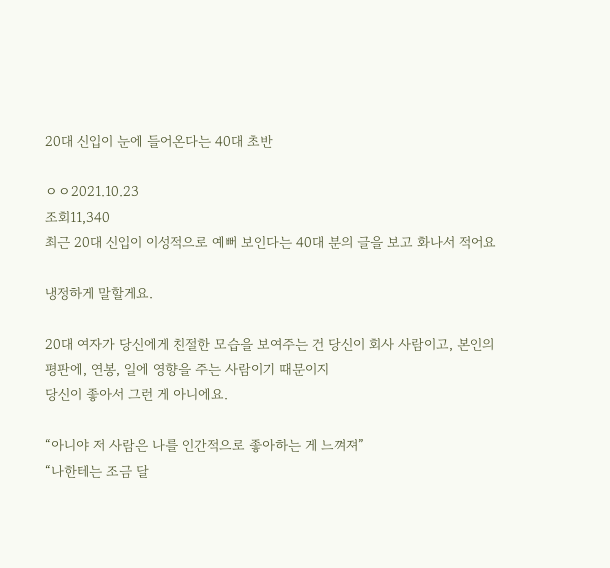20대 신입이 눈에 들어온다는 40대 초반

ㅇㅇ2021.10.23
조회11,340
최근 20대 신입이 이성적으로 예뻐 보인다는 40대 분의 글을 보고 화나서 적어요

냉정하게 말할게요.

20대 여자가 당신에게 친절한 모습을 보여주는 건 당신이 회사 사람이고, 본인의 평판에, 연봉, 일에 영향을 주는 사람이기 때문이지
당신이 좋아서 그런 게 아니에요.

“아니야 저 사람은 나를 인간적으로 좋아하는 게 느껴져”
“나한테는 조금 달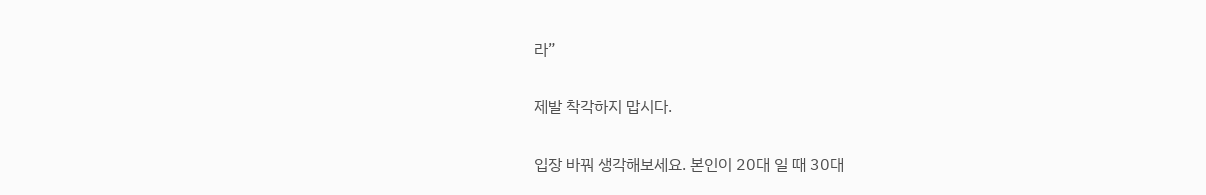라”

제발 착각하지 맙시다.

입장 바꿔 생각해보세요. 본인이 20대 일 때 30대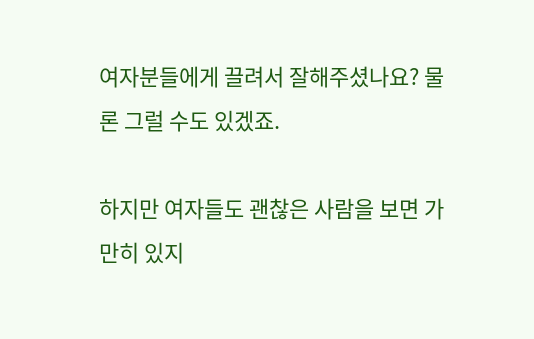여자분들에게 끌려서 잘해주셨나요? 물론 그럴 수도 있겠죠.

하지만 여자들도 괜찮은 사람을 보면 가만히 있지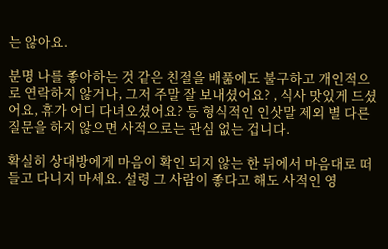는 않아요.

분명 나를 좋아하는 것 같은 친절을 배풂에도 불구하고 개인적으로 연락하지 않거나, 그저 주말 잘 보내셨어요? , 식사 맛있게 드셨어요, 휴가 어디 다녀오셨어요? 등 형식적인 인삿말 제외 별 다른 질문을 하지 않으면 사적으로는 관심 없는 겁니다.

확실히 상대방에게 마음이 확인 되지 않는 한 뒤에서 마음대로 떠들고 다니지 마세요. 설령 그 사람이 좋다고 해도 사적인 영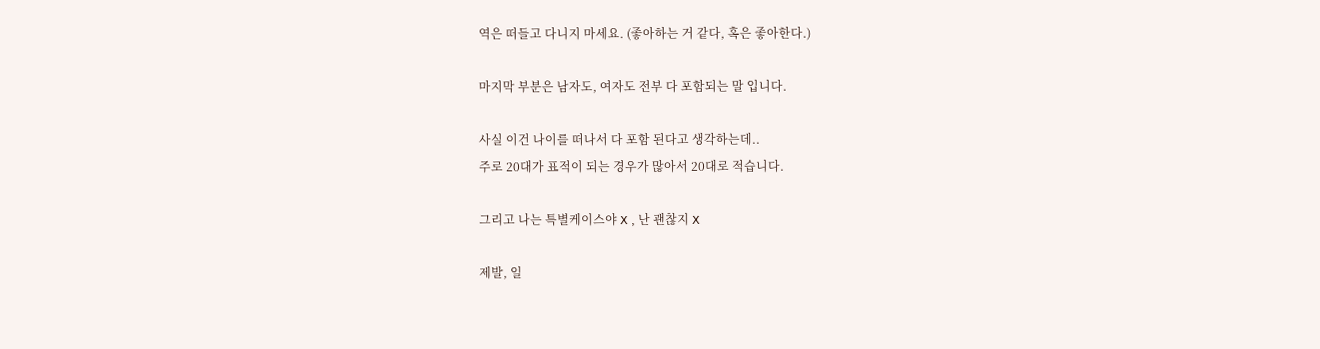역은 떠들고 다니지 마세요. (좋아하는 거 같다, 혹은 좋아한다.)

마지막 부분은 남자도, 여자도 전부 다 포함되는 말 입니다.

사실 이건 나이를 떠나서 다 포함 된다고 생각하는데..
주로 20대가 표적이 되는 경우가 많아서 20대로 적습니다.

그리고 나는 특별케이스야 X , 난 괜찮지 X

제발, 일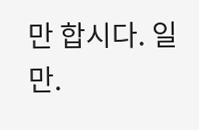만 합시다. 일만.